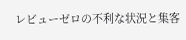レビューゼロの不利な状況と集客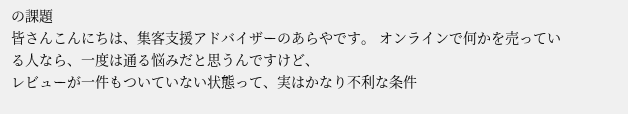の課題
皆さんこんにちは、集客支援アドバイザーのあらやです。 オンラインで何かを売っている人なら、一度は通る悩みだと思うんですけど、
レビューが一件もついていない状態って、実はかなり不利な条件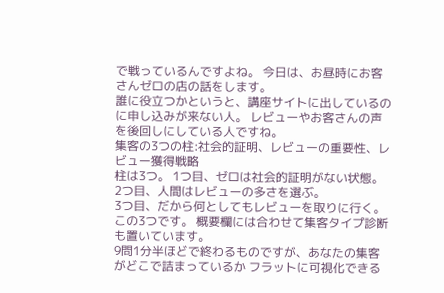で戦っているんですよね。 今日は、お昼時にお客さんゼロの店の話をします。
誰に役立つかというと、講座サイトに出しているのに申し込みが来ない人。 レビューやお客さんの声を後回しにしている人ですね。
集客の3つの柱:社会的証明、レビューの重要性、レビュー獲得戦略
柱は3つ。 1つ目、ゼロは社会的証明がない状態。 2つ目、人間はレビューの多さを選ぶ。
3つ目、だから何としてもレビューを取りに行く。 この3つです。 概要欄には合わせて集客タイプ診断も置いています。
9問1分半ほどで終わるものですが、あなたの集客がどこで詰まっているか フラットに可視化できる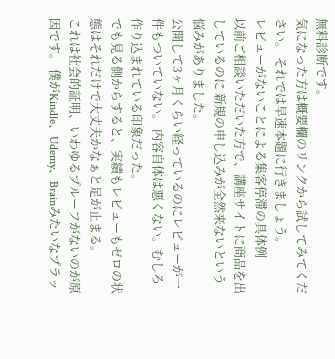無料診断です。
気になった方は概要欄のリンクから試してみてください。 それでは早速本題に行きましょう。
レビューがないことによる集客停滞の具体例
以前ご相談いただいた方で、講座サイトに商品を出しているのに 新規の申し込みが全然来ないという悩みがありました。
公開して3ヶ月くらい経っているのにレビューが一件もついていない。 内容自体は悪くない。むしろ作り込まれている印象だった。
でも見る側からすると、実績もレビューもゼロの状態はそれだけで大丈夫かなぁと足が止まる。
これは社会的証明、いわゆるプルーフがないのが原因です。 僕がKindle、Udemy、Brainみたいなプラッ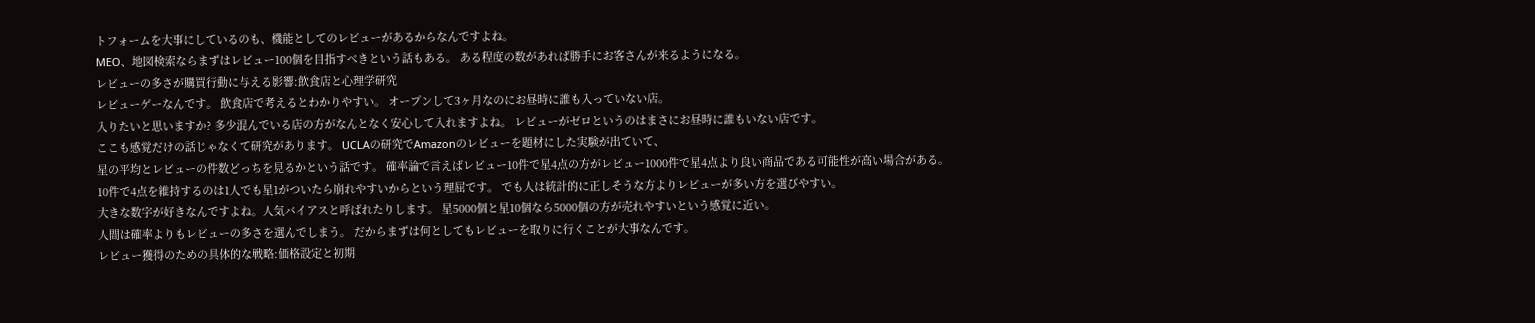トフォームを大事にしているのも、機能としてのレビューがあるからなんですよね。
MEO、地図検索ならまずはレビュー100個を目指すべきという話もある。 ある程度の数があれば勝手にお客さんが来るようになる。
レビューの多さが購買行動に与える影響:飲食店と心理学研究
レビューゲーなんです。 飲食店で考えるとわかりやすい。 オープンして3ヶ月なのにお昼時に誰も入っていない店。
入りたいと思いますか? 多少混んでいる店の方がなんとなく安心して入れますよね。 レビューがゼロというのはまさにお昼時に誰もいない店です。
ここも感覚だけの話じゃなくて研究があります。 UCLAの研究でAmazonのレビューを題材にした実験が出ていて、
星の平均とレビューの件数どっちを見るかという話です。 確率論で言えばレビュー10件で星4点の方がレビュー1000件で星4点より良い商品である可能性が高い場合がある。
10件で4点を維持するのは1人でも星1がついたら崩れやすいからという理屈です。 でも人は統計的に正しそうな方よりレビューが多い方を選びやすい。
大きな数字が好きなんですよね。人気バイアスと呼ばれたりします。 星5000個と星10個なら5000個の方が売れやすいという感覚に近い。
人間は確率よりもレビューの多さを選んでしまう。 だからまずは何としてもレビューを取りに行くことが大事なんです。
レビュー獲得のための具体的な戦略:価格設定と初期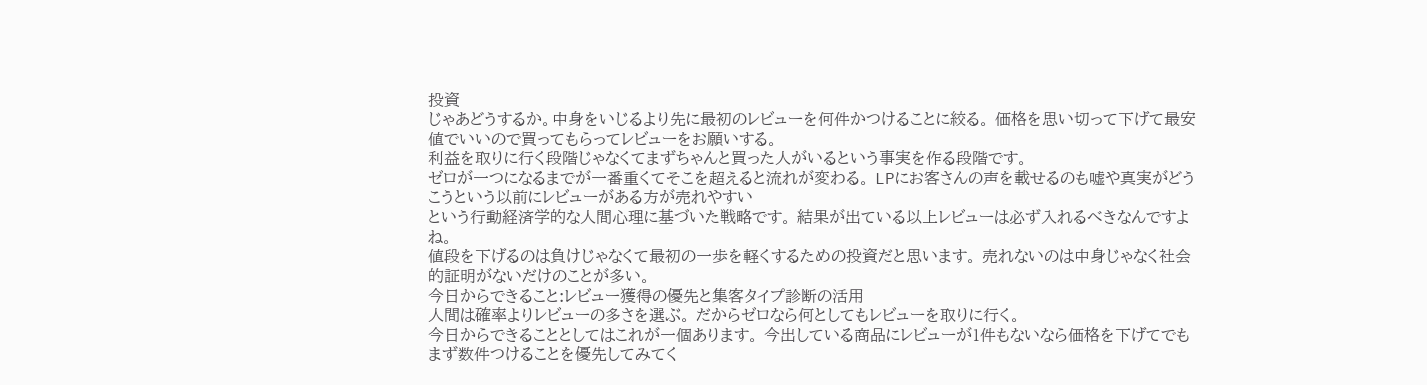投資
じゃあどうするか。中身をいじるより先に最初のレビューを何件かつけることに絞る。 価格を思い切って下げて最安値でいいので買ってもらってレビューをお願いする。
利益を取りに行く段階じゃなくてまずちゃんと買った人がいるという事実を作る段階です。
ゼロが一つになるまでが一番重くてそこを超えると流れが変わる。 LPにお客さんの声を載せるのも嘘や真実がどうこうという以前にレビューがある方が売れやすい
という行動経済学的な人間心理に基づいた戦略です。 結果が出ている以上レビューは必ず入れるべきなんですよね。
値段を下げるのは負けじゃなくて最初の一歩を軽くするための投資だと思います。 売れないのは中身じゃなく社会的証明がないだけのことが多い。
今日からできること:レビュー獲得の優先と集客タイプ診断の活用
人間は確率よりレビューの多さを選ぶ。 だからゼロなら何としてもレビューを取りに行く。
今日からできることとしてはこれが一個あります。 今出している商品にレビューが1件もないなら価格を下げてでもまず数件つけることを優先してみてく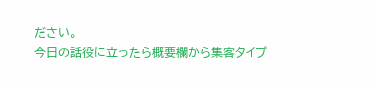ださい。
今日の話役に立ったら概要欄から集客タイプ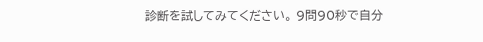診断を試してみてください。 9問90秒で自分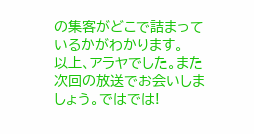の集客がどこで詰まっているかがわかります。
以上、アラヤでした。また次回の放送でお会いしましょう。ではでは!